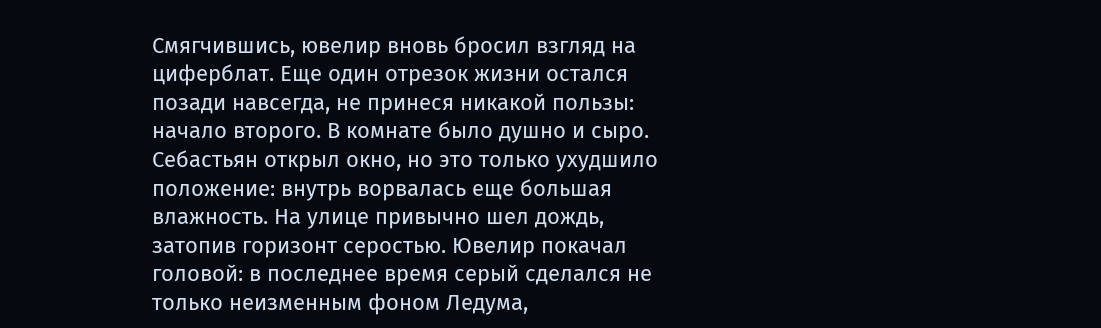Смягчившись, ювелир вновь бросил взгляд на циферблат. Еще один отрезок жизни остался позади навсегда, не принеся никакой пользы: начало второго. В комнате было душно и сыро. Себастьян открыл окно, но это только ухудшило положение: внутрь ворвалась еще большая влажность. На улице привычно шел дождь, затопив горизонт серостью. Ювелир покачал головой: в последнее время серый сделался не только неизменным фоном Ледума,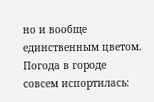но и вообще единственным цветом. Погода в городе совсем испортилась: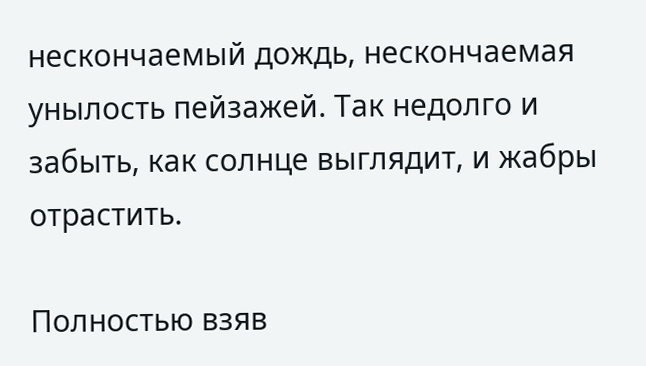нескончаемый дождь, нескончаемая унылость пейзажей. Так недолго и забыть, как солнце выглядит, и жабры отрастить.

Полностью взяв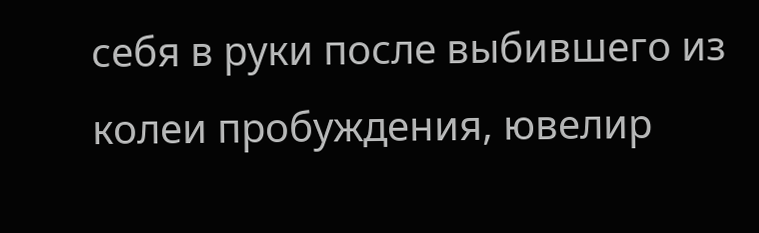себя в руки после выбившего из колеи пробуждения, ювелир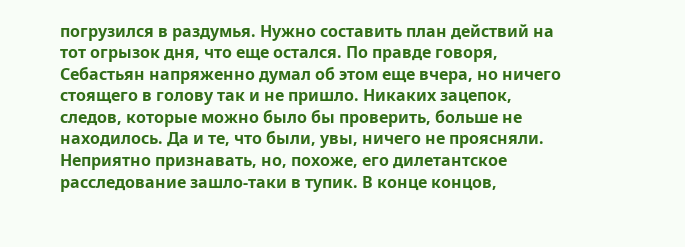погрузился в раздумья. Нужно составить план действий на тот огрызок дня, что еще остался. По правде говоря, Себастьян напряженно думал об этом еще вчера, но ничего стоящего в голову так и не пришло. Никаких зацепок, следов, которые можно было бы проверить, больше не находилось. Да и те, что были, увы, ничего не проясняли. Неприятно признавать, но, похоже, его дилетантское расследование зашло-таки в тупик. В конце концов,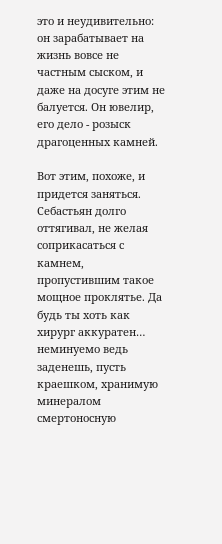это и неудивительно: он зарабатывает на жизнь вовсе не частным сыском, и даже на досуге этим не балуется. Он ювелир, его дело - розыск драгоценных камней.

Вот этим, похоже, и придется заняться. Себастьян долго оттягивал, не желая соприкасаться с камнем, пропустившим такое мощное проклятье. Да будь ты хоть как хирург аккуратен… неминуемо ведь заденешь, пусть краешком, хранимую минералом смертоносную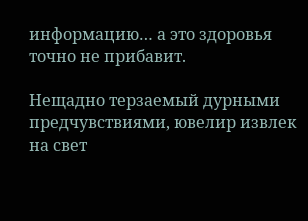информацию… а это здоровья точно не прибавит.

Нещадно терзаемый дурными предчувствиями, ювелир извлек на свет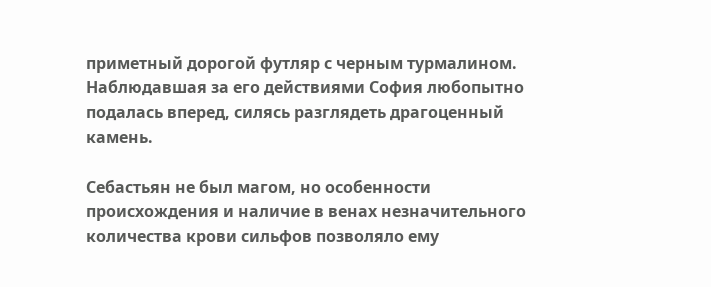приметный дорогой футляр с черным турмалином. Наблюдавшая за его действиями София любопытно подалась вперед, силясь разглядеть драгоценный камень.

Себастьян не был магом, но особенности происхождения и наличие в венах незначительного количества крови сильфов позволяло ему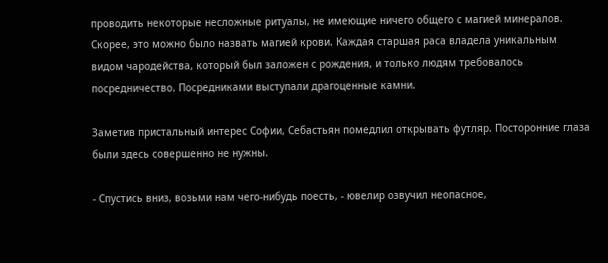проводить некоторые несложные ритуалы, не имеющие ничего общего с магией минералов. Скорее, это можно было назвать магией крови. Каждая старшая раса владела уникальным видом чародейства, который был заложен с рождения, и только людям требовалось посредничество. Посредниками выступали драгоценные камни.

Заметив пристальный интерес Софии, Себастьян помедлил открывать футляр. Посторонние глаза были здесь совершенно не нужны.

- Спустись вниз, возьми нам чего-нибудь поесть, - ювелир озвучил неопасное,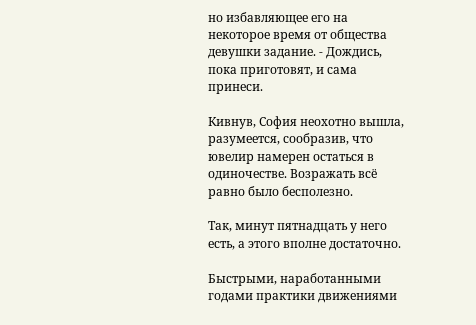но избавляющее его на некоторое время от общества девушки задание. - Дождись, пока приготовят, и сама принеси.

Кивнув, София неохотно вышла, разумеется, сообразив, что ювелир намерен остаться в одиночестве. Возражать всё равно было бесполезно.

Так, минут пятнадцать у него есть, а этого вполне достаточно.

Быстрыми, наработанными годами практики движениями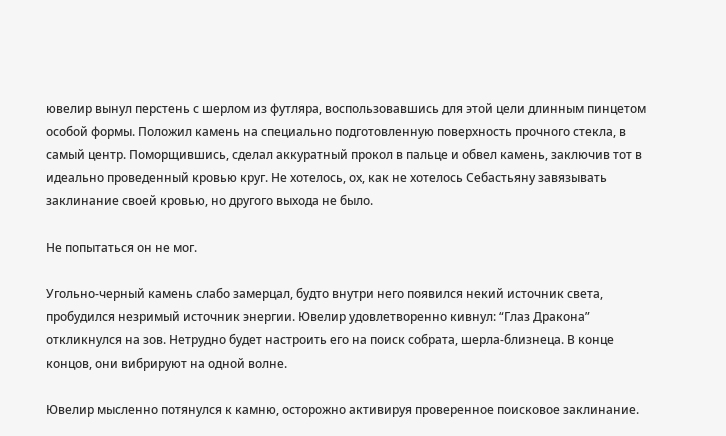ювелир вынул перстень с шерлом из футляра, воспользовавшись для этой цели длинным пинцетом особой формы. Положил камень на специально подготовленную поверхность прочного стекла, в самый центр. Поморщившись, сделал аккуратный прокол в пальце и обвел камень, заключив тот в идеально проведенный кровью круг. Не хотелось, ох, как не хотелось Себастьяну завязывать заклинание своей кровью, но другого выхода не было.

Не попытаться он не мог.

Угольно-черный камень слабо замерцал, будто внутри него появился некий источник света, пробудился незримый источник энергии. Ювелир удовлетворенно кивнул: “Глаз Дракона” откликнулся на зов. Нетрудно будет настроить его на поиск собрата, шерла-близнеца. В конце концов, они вибрируют на одной волне.

Ювелир мысленно потянулся к камню, осторожно активируя проверенное поисковое заклинание.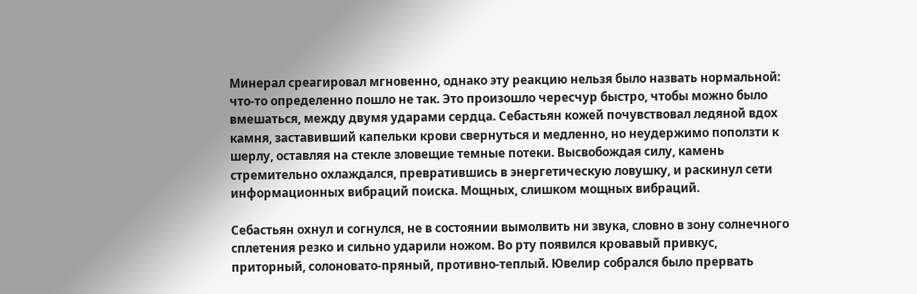Минерал среагировал мгновенно, однако эту реакцию нельзя было назвать нормальной: что-то определенно пошло не так. Это произошло чересчур быстро, чтобы можно было вмешаться, между двумя ударами сердца. Себастьян кожей почувствовал ледяной вдох камня, заставивший капельки крови свернуться и медленно, но неудержимо поползти к шерлу, оставляя на стекле зловещие темные потеки. Высвобождая силу, камень стремительно охлаждался, превратившись в энергетическую ловушку, и раскинул сети информационных вибраций поиска. Мощных, слишком мощных вибраций.

Себастьян охнул и согнулся, не в состоянии вымолвить ни звука, словно в зону солнечного сплетения резко и сильно ударили ножом. Во рту появился кровавый привкус, приторный, солоновато-пряный, противно-теплый. Ювелир собрался было прервать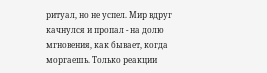ритуал, но не успел. Мир вдруг качнулся и пропал - на долю мгновения, как бывает, когда моргаешь. Только реакции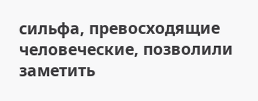сильфа, превосходящие человеческие, позволили заметить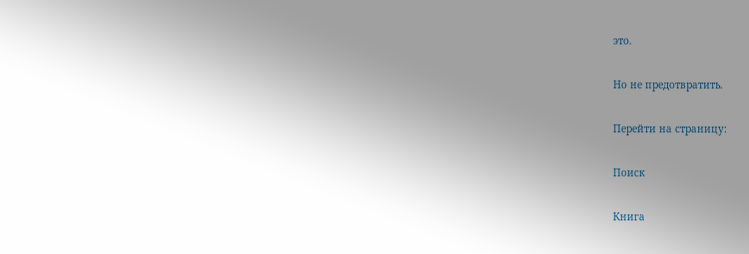это.

Но не предотвратить.

Перейти на страницу:

Поиск

Книга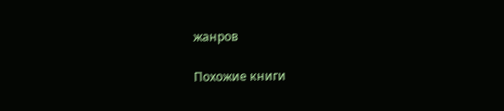жанров

Похожие книги